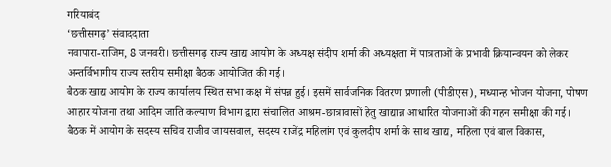गरियाबंद
‘छत्तीसगढ़’ संवाददाता
नवापारा-राजिम, 8 जनवरी। छत्तीसगढ़ राज्य खाद्य आयोग के अध्यक्ष संदीप शर्मा की अध्यक्षता में पात्रताओं के प्रभावी क्रियान्वयन को लेकर अन्तर्विभागीय राज्य स्तरीय समीक्षा बैठक आयोजित की गई।
बैठक खाद्य आयोग के राज्य कार्यालय स्थित सभा कक्ष में संपन्न हुई। इसमें सार्वजनिक वितरण प्रणाली (पीडीएस), मध्यान्ह भोजन योजना, पोषण आहार योजना तथा आदिम जाति कल्याण विभाग द्वारा संचालित आश्रम-छात्रावासों हेतु खाद्यान्न आधारित योजनाओं की गहन समीक्षा की गई।
बैठक में आयोग के सदस्य सचिव राजीव जायसवाल, सदस्य राजेंद्र महिलांग एवं कुलदीप शर्मा के साथ खाद्य, महिला एवं बाल विकास,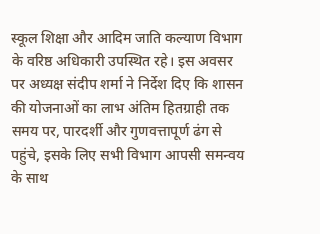स्कूल शिक्षा और आदिम जाति कल्याण विभाग के वरिष्ठ अधिकारी उपस्थित रहे। इस अवसर पर अध्यक्ष संदीप शर्मा ने निर्देश दिए कि शासन की योजनाओं का लाभ अंतिम हितग्राही तक समय पर, पारदर्शी और गुणवत्तापूर्ण ढंग से पहुंचे, इसके लिए सभी विभाग आपसी समन्वय के साथ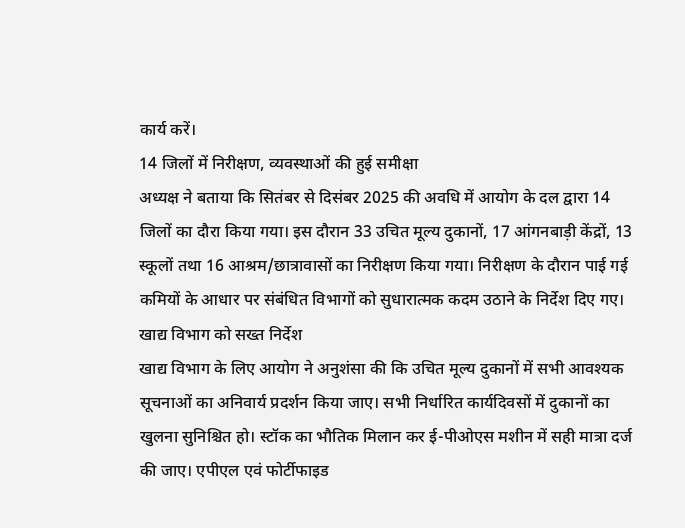कार्य करें।
14 जिलों में निरीक्षण, व्यवस्थाओं की हुई समीक्षा
अध्यक्ष ने बताया कि सितंबर से दिसंबर 2025 की अवधि में आयोग के दल द्वारा 14 जिलों का दौरा किया गया। इस दौरान 33 उचित मूल्य दुकानों, 17 आंगनबाड़ी केंद्रों, 13 स्कूलों तथा 16 आश्रम/छात्रावासों का निरीक्षण किया गया। निरीक्षण के दौरान पाई गई कमियों के आधार पर संबंधित विभागों को सुधारात्मक कदम उठाने के निर्देश दिए गए।
खाद्य विभाग को सख्त निर्देश
खाद्य विभाग के लिए आयोग ने अनुशंसा की कि उचित मूल्य दुकानों में सभी आवश्यक सूचनाओं का अनिवार्य प्रदर्शन किया जाए। सभी निर्धारित कार्यदिवसों में दुकानों का खुलना सुनिश्चित हो। स्टॉक का भौतिक मिलान कर ई-पीओएस मशीन में सही मात्रा दर्ज की जाए। एपीएल एवं फोर्टीफाइड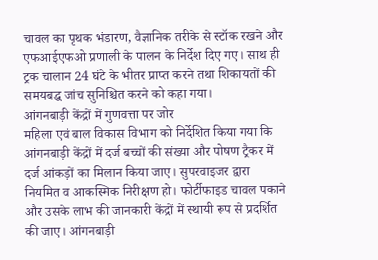चावल का पृथक भंडारण, वैज्ञानिक तरीके से स्टॉक रखने और एफआईएफओ प्रणाली के पालन के निर्देश दिए गए। साथ ही ट्रक चालान 24 घंटे के भीतर प्राप्त करने तथा शिकायतों की समयबद्ध जांच सुनिश्चित करने को कहा गया।
आंगनबाड़ी केंद्रों में गुणवत्ता पर जोर
महिला एवं बाल विकास विभाग को निर्देशित किया गया कि आंगनबाड़ी केंद्रों में दर्ज बच्चों की संख्या और पोषण ट्रैकर में दर्ज आंकड़ों का मिलान किया जाए। सुपरवाइजर द्वारा नियमित व आकस्मिक निरीक्षण हो। फोर्टीफाइड चावल पकाने और उसके लाभ की जानकारी केंद्रों में स्थायी रूप से प्रदर्शित की जाए। आंगनबाड़ी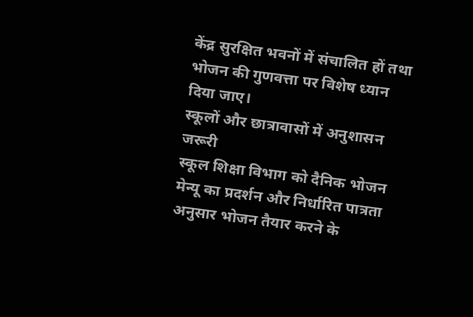केंद्र सुरक्षित भवनों में संचालित हों तथा भोजन की गुणवत्ता पर विशेष ध्यान दिया जाए।
स्कूलों और छात्रावासों में अनुशासन जरूरी
स्कूल शिक्षा विभाग को दैनिक भोजन मेन्यू का प्रदर्शन और निर्धारित पात्रता अनुसार भोजन तैयार करने के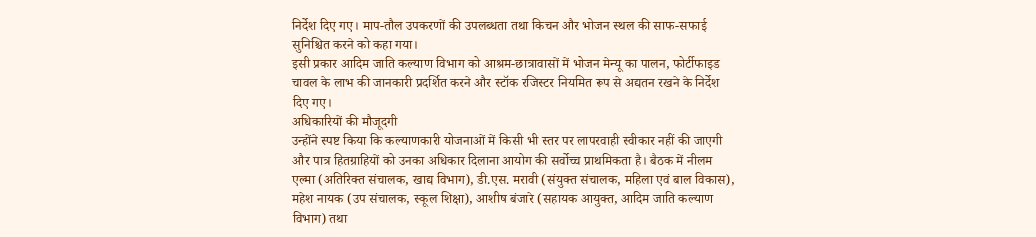निर्देश दिए गए। माप-तौल उपकरणों की उपलब्धता तथा किचन और भोजन स्थल की साफ-सफाई सुनिश्चित करने को कहा गया।
इसी प्रकार आदिम जाति कल्याण विभाग को आश्रम-छात्रावासों में भोजन मेन्यू का पालन, फोर्टीफाइड चावल के लाभ की जानकारी प्रदर्शित करने और स्टॉक रजिस्टर नियमित रूप से अद्यतन रखने के निर्देश दिए गए।
अधिकारियों की मौजूदगी
उन्होंने स्पष्ट किया कि कल्याणकारी योजनाओं में किसी भी स्तर पर लापरवाही स्वीकार नहीं की जाएगी और पात्र हितग्राहियों को उनका अधिकार दिलाना आयोग की सर्वोच्च प्राथमिकता है। बैठक में नीलम एल्मा (अतिरिक्त संचालक, खाद्य विभाग), डी.एस. मरावी (संयुक्त संचालक, महिला एवं बाल विकास), महेश नायक (उप संचालक, स्कूल शिक्षा), आशीष बंजारे (सहायक आयुक्त, आदिम जाति कल्याण विभाग) तथा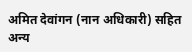अमित देवांगन (नान अधिकारी) सहित अन्य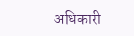अधिकारी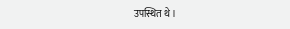उपस्थित थे।